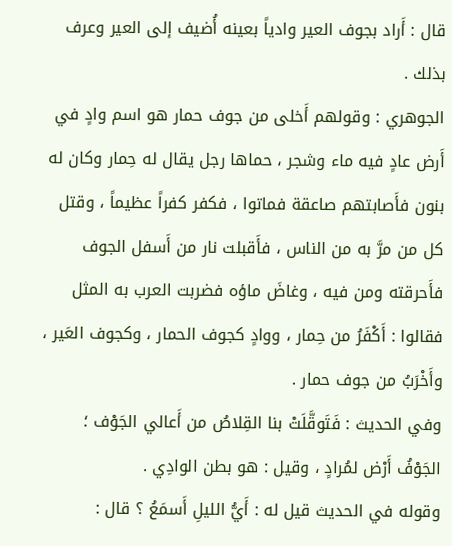قال : أَراد بجوف العير وادياً بعينه أُضيف إلى العير وعرف بذلك .
الجوهري : وقولهم أَخلى من جوف حمار هو اسم وادٍ في أَرض عادٍ فيه ماء وشجر ، حماها رجل يقال له حِمار وكان له بنون فأَصابتهم صاعقة فماتوا ، فكفر كفراً عظيماً ، وقتل كل من مرَّ به من الناس ، فأَقبلت نار من أَسفل الجوف فأَحرقته ومن فيه ، وغاضَ ماؤه فضربت العرب به المثل فقالوا : أَكْفَرُ من حِمار ، ووادٍ كجوف الحمار ، وكجوف العَير ، وأَخْرَبُ من جوف حمار .
وفي الحديث : فَتَوقَّلَتْ بنا القِلاصُ من أَعالي الجَوْف ؛ الجَوْفُ أَرْض لمُرادٍ ، وقيل : هو بطن الوادِي .
وقوله في الحديث قيل له : أَيُّ الليلِ أَسمَعُ ؟ قال :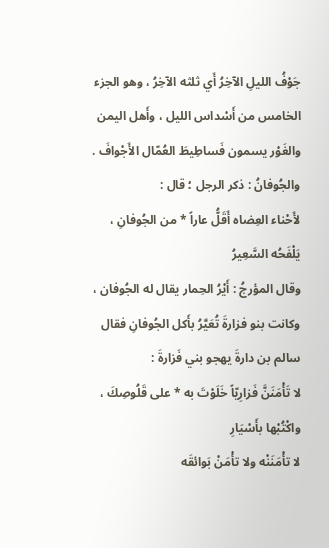جَوْفُ الليلِ الآخِرُ أَي ثلثه الآخِرُ ، وهو الجزء الخامس من أَسْداس الليل ، وأَهل اليمن والغَوْر يسمون فَساطِيطَ العُمّال الأَجْوافَ .
والجُوفانُ : ذكر الرجل ؛ قال :
لأَحْناء العِضاه أَقَلُّ عاراً * من الجُوفانِ ، يَلْفَحُه السَّعِيرُ
وقال المؤرجُ : أَيْرُ الحِمار يقال له الجُوفان ، وكانت بنو فزارةَ تُعَيَّرُ بأَكل الجُوفانِ فقال سالم بن دارةَ يهجو بني فَزارةَ :
لا تَأْمَنَنَّ فَزارِيّاً خَلَوْتَ به * على قَلُوصِكَ ، واكْتُبْها بأَسْيَارِ
لا تأْمَنَنْه ولا تأْمَنْ بَوائقَه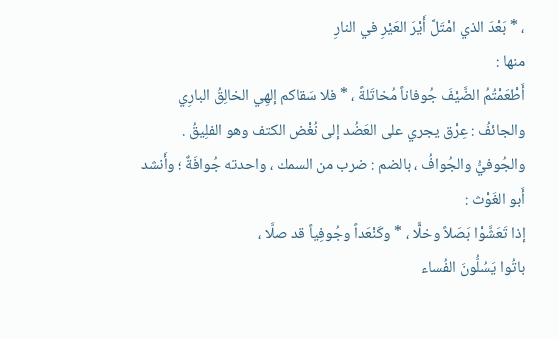، * بَعْدَ الذي امْتَلَّ أَيْرَ العَيْرِ في النارِ
منها :
أَطْعَمْتُمُ الضَّيْفَ جُوفاناً مُخاتَلةً ، * فلا سَقاكم إلهِي الخالِقُ البارِي
والجائفُ : عِرْق يجري على العَضُد إلى نُغْض الكتف وهو الفلِيقُ .
والجُوفيُّ والجُوافُ ، بالضم : ضرب من السمك ، واحدته جُوافَةٌ ؛ وأَنشد أَبو الغَوْث :
إذا تَعَشَّوْا بَصَلاً وخلًّا ، * وكَنْعَداً وجُوفِياً قد صلَّا ،
باتُوا يَسُلُّونَ الفُساء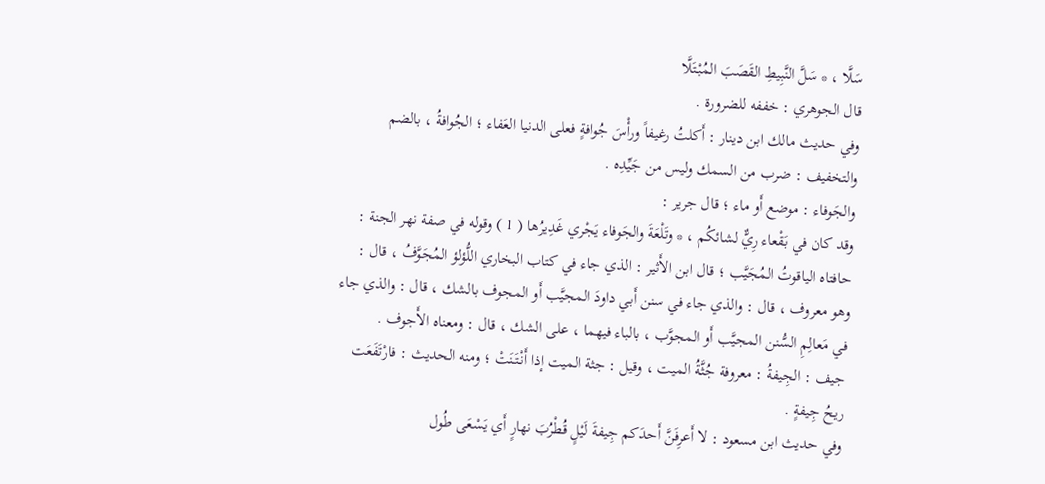سَلَّا ، * سَلَّ النَّبِيطِ القَصَبَ المُبْتَلَّا
قال الجوهري : خففه للضرورة .
وفي حديث مالك ابن دينار : أَكلتُ رغيفاً ورأْسَ جُوافةٍ فعلى الدنيا العَفاء ؛ الجُوافةُ ، بالضم والتخفيف : ضرب من السمك وليس من جَيِّدِه .
والجَوفاء : موضع أَو ماء ؛ قال جرير :
وقد كان في بَقْعاء رِيٌّ لشائكُم ، * وتَلْعَةَ والجَوفاء يَجْري غَدِيرُها ( 1 ) وقوله في صفة نهر الجنة : حافتاه الياقوتُ المُجَيَّب ؛ قال ابن الأَثير : الذي جاء في كتاب البخاري اللُّؤلؤ المُجَوَّفُ ، قال : وهو معروف ، قال : والذي جاء في سنن أَبي داودَ المجيَّب أَو المجوف بالشك ، قال : والذي جاء في مَعالِمِ السُّنن المجيَّب أَو المجوَّب ، بالباء فيهما ، على الشك ، قال : ومعناه الأَجوف .
جيف : الجِيفةُ : معروفة جُثَّةُ الميت ، وقيل : جثة الميت إذا أَنْتَنَتْ ؛ ومنه الحديث : فارْتَفَعَت ريحُ جِيفةٍ .
وفي حديث ابن مسعود : لا أَعرِفَنَّ أَحدَكم جِيفةَ لَيْلٍ قُطْرُبَ نهارٍ أَي يَسْعَى طُول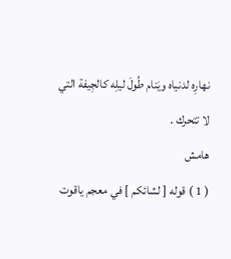نهارِه لدنياه ويَنام طُولَ ليلِه كالجِيفة التي لا تتحرك .
هامش
( 1 ) قوله [ لشائكم ] في معجم ياقوت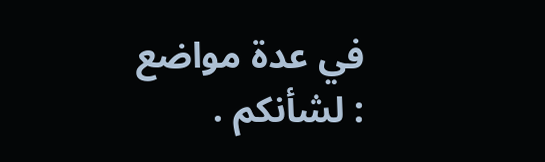في عدة مواضع : لشأنكم .